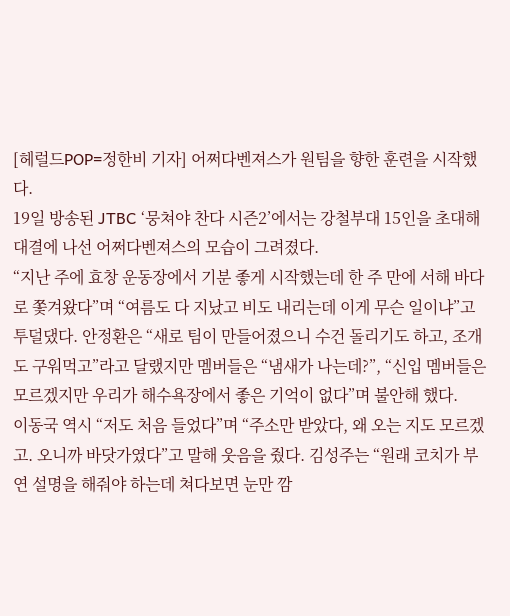[헤럴드POP=정한비 기자] 어쩌다벤져스가 원팀을 향한 훈련을 시작했다.
19일 방송된 JTBC ‘뭉쳐야 찬다 시즌2’에서는 강철부대 15인을 초대해 대결에 나선 어쩌다벤져스의 모습이 그려졌다.
“지난 주에 효창 운동장에서 기분 좋게 시작했는데 한 주 만에 서해 바다로 쫓겨왔다”며 “여름도 다 지났고 비도 내리는데 이게 무슨 일이냐”고 투덜댔다. 안정환은 “새로 팀이 만들어졌으니 수건 돌리기도 하고, 조개도 구워먹고”라고 달랬지만 멤버들은 “냄새가 나는데?”, “신입 멤버들은 모르겠지만 우리가 해수욕장에서 좋은 기억이 없다”며 불안해 했다.
이동국 역시 “저도 처음 들었다”며 “주소만 받았다, 왜 오는 지도 모르겠고. 오니까 바닷가였다”고 말해 웃음을 줬다. 김성주는 “원래 코치가 부연 설명을 해줘야 하는데 쳐다보면 눈만 깜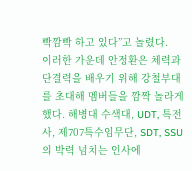빡깜빡 하고 있다”고 놀렸다.
이러한 가운데 안정환은 체력과 단결력을 배우기 위해 강철부대를 초대해 멤버들을 깜짝 놀라게 했다. 해병대 수색대, UDT, 특전사, 제707특수임무단, SDT, SSU의 박력 넘치는 인사에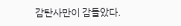감탄사만이 감돌았다.